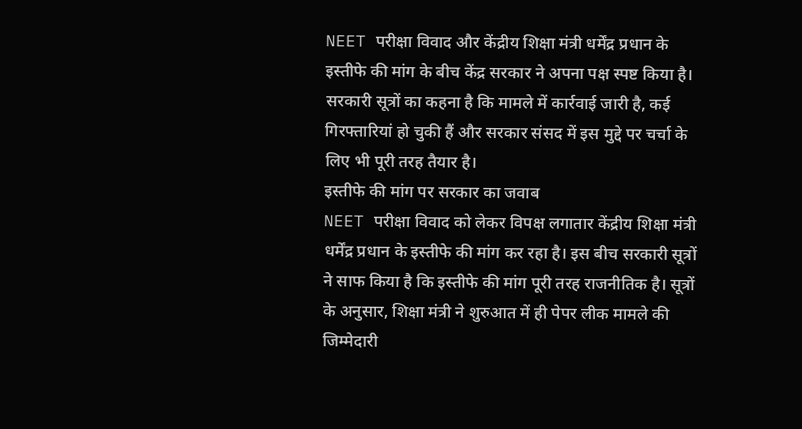NEET परीक्षा विवाद और केंद्रीय शिक्षा मंत्री धर्मेंद्र प्रधान के इस्तीफे की मांग के बीच केंद्र सरकार ने अपना पक्ष स्पष्ट किया है। सरकारी सूत्रों का कहना है कि मामले में कार्रवाई जारी है, कई गिरफ्तारियां हो चुकी हैं और सरकार संसद में इस मुद्दे पर चर्चा के लिए भी पूरी तरह तैयार है।
इस्तीफे की मांग पर सरकार का जवाब
NEET परीक्षा विवाद को लेकर विपक्ष लगातार केंद्रीय शिक्षा मंत्री धर्मेंद्र प्रधान के इस्तीफे की मांग कर रहा है। इस बीच सरकारी सूत्रों ने साफ किया है कि इस्तीफे की मांग पूरी तरह राजनीतिक है। सूत्रों के अनुसार, शिक्षा मंत्री ने शुरुआत में ही पेपर लीक मामले की जिम्मेदारी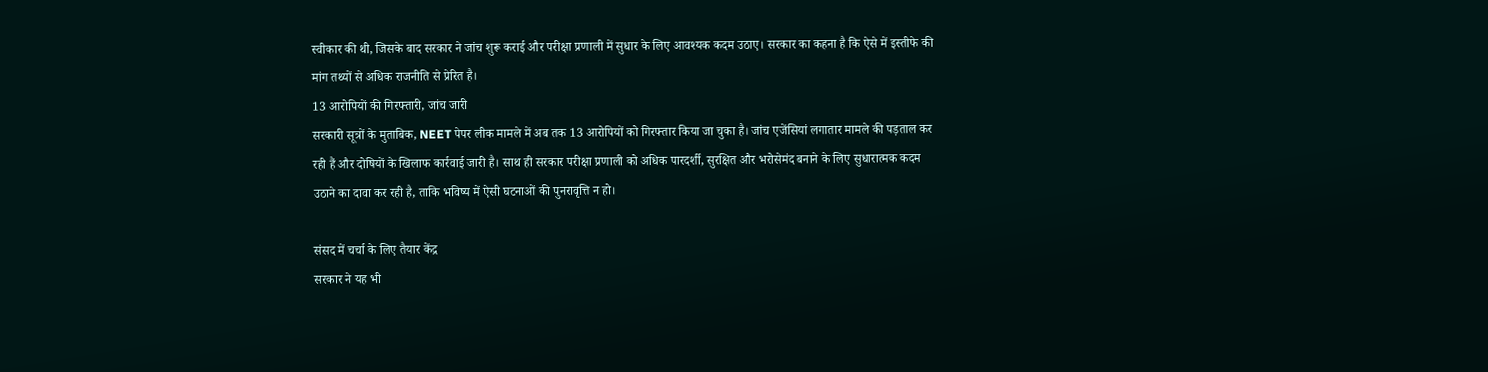स्वीकार की थी, जिसके बाद सरकार ने जांच शुरू कराई और परीक्षा प्रणाली में सुधार के लिए आवश्यक कदम उठाए। सरकार का कहना है कि ऐसे में इस्तीफे की मांग तथ्यों से अधिक राजनीति से प्रेरित है।
13 आरोपियों की गिरफ्तारी, जांच जारी
सरकारी सूत्रों के मुताबिक, NEET पेपर लीक मामले में अब तक 13 आरोपियों को गिरफ्तार किया जा चुका है। जांच एजेंसियां लगातार मामले की पड़ताल कर रही हैं और दोषियों के खिलाफ कार्रवाई जारी है। साथ ही सरकार परीक्षा प्रणाली को अधिक पारदर्शी, सुरक्षित और भरोसेमंद बनाने के लिए सुधारात्मक कदम उठाने का दावा कर रही है, ताकि भविष्य में ऐसी घटनाओं की पुनरावृत्ति न हो।

संसद में चर्चा के लिए तैयार केंद्र
सरकार ने यह भी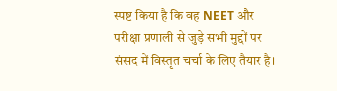स्पष्ट किया है कि वह NEET और परीक्षा प्रणाली से जुड़े सभी मुद्दों पर संसद में विस्तृत चर्चा के लिए तैयार है।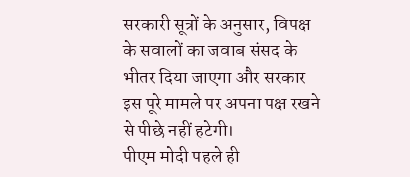सरकारी सूत्रों के अनुसार, विपक्ष के सवालों का जवाब संसद के भीतर दिया जाएगा और सरकार इस पूरे मामले पर अपना पक्ष रखने से पीछे नहीं हटेगी।
पीएम मोदी पहले ही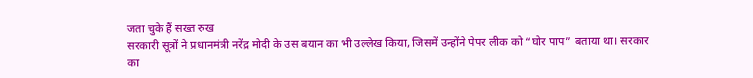जता चुके हैं सख्त रुख
सरकारी सूत्रों ने प्रधानमंत्री नरेंद्र मोदी के उस बयान का भी उल्लेख किया, जिसमें उन्होंने पेपर लीक को “घोर पाप” बताया था। सरकार का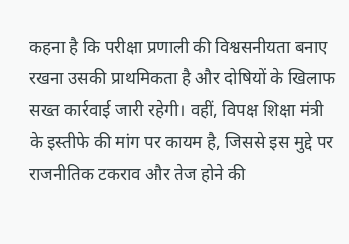कहना है कि परीक्षा प्रणाली की विश्वसनीयता बनाए रखना उसकी प्राथमिकता है और दोषियों के खिलाफ सख्त कार्रवाई जारी रहेगी। वहीं, विपक्ष शिक्षा मंत्री के इस्तीफे की मांग पर कायम है, जिससे इस मुद्दे पर राजनीतिक टकराव और तेज होने की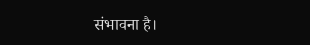संभावना है।